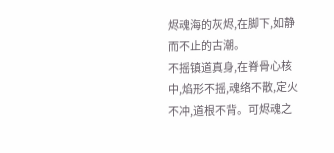烬魂海的灰烬,在脚下,如静而不止的古潮。
不摇镇道真身,在脊骨心核中,焰形不摇,魂络不散,定火不冲,道根不背。可烬魂之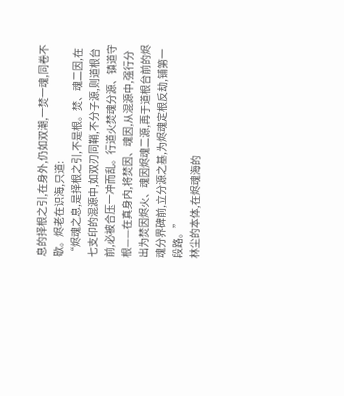息的择根之引,在身外,仍如双潮,一焚一魂,同卷不歇。烬老在识海,只道:
“烬魂之息,是择根之引,不是根。焚、魂二因,在七支印的混源中,如双刃同鞘,不分子源,则道根台前,必被合压一冲而乱。行道火焚魂分源、镇道守根——在真身内,将焚因、魂因,从混源中,强行分出为焚因烬火、魂因烬魂二源,再于道根台前的烬魂分界碑前,立分源之基,为烬魂定根反劫,铺第一段路。”
林尘的本体,在烬魂海的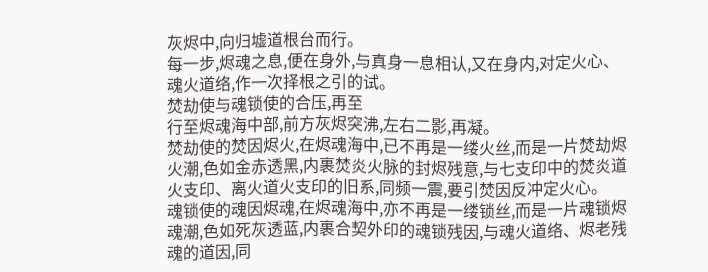灰烬中,向归墟道根台而行。
每一步,烬魂之息,便在身外,与真身一息相认,又在身内,对定火心、魂火道络,作一次择根之引的试。
焚劫使与魂锁使的合压,再至
行至烬魂海中部,前方灰烬突沸,左右二影,再凝。
焚劫使的焚因烬火,在烬魂海中,已不再是一缕火丝,而是一片焚劫烬火潮,色如金赤透黑,内裹焚炎火脉的封烬残意,与七支印中的焚炎道火支印、离火道火支印的旧系,同频一震,要引焚因反冲定火心。
魂锁使的魂因烬魂,在烬魂海中,亦不再是一缕锁丝,而是一片魂锁烬魂潮,色如死灰透蓝,内裹合契外印的魂锁残因,与魂火道络、烬老残魂的道因,同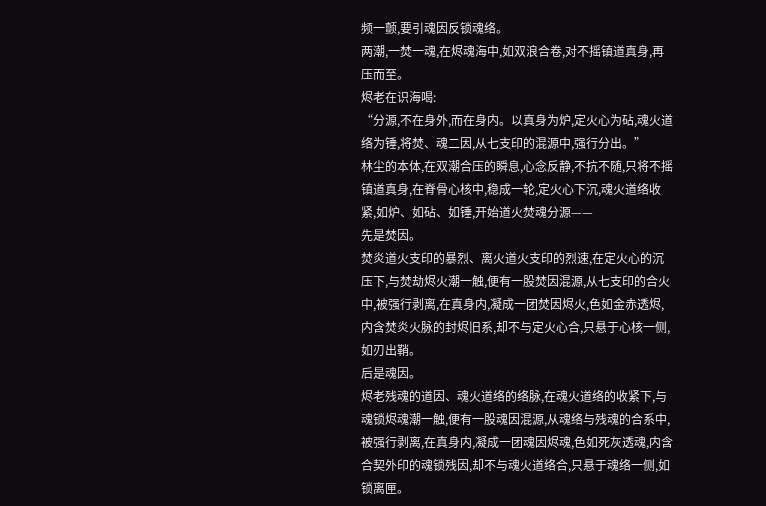频一颤,要引魂因反锁魂络。
两潮,一焚一魂,在烬魂海中,如双浪合卷,对不摇镇道真身,再压而至。
烬老在识海喝:
“分源,不在身外,而在身内。以真身为炉,定火心为砧,魂火道络为锤,将焚、魂二因,从七支印的混源中,强行分出。”
林尘的本体,在双潮合压的瞬息,心念反静,不抗不随,只将不摇镇道真身,在脊骨心核中,稳成一轮,定火心下沉,魂火道络收紧,如炉、如砧、如锤,开始道火焚魂分源——
先是焚因。
焚炎道火支印的暴烈、离火道火支印的烈速,在定火心的沉压下,与焚劫烬火潮一触,便有一股焚因混源,从七支印的合火中,被强行剥离,在真身内,凝成一团焚因烬火,色如金赤透烬,内含焚炎火脉的封烬旧系,却不与定火心合,只悬于心核一侧,如刃出鞘。
后是魂因。
烬老残魂的道因、魂火道络的络脉,在魂火道络的收紧下,与魂锁烬魂潮一触,便有一股魂因混源,从魂络与残魂的合系中,被强行剥离,在真身内,凝成一团魂因烬魂,色如死灰透魂,内含合契外印的魂锁残因,却不与魂火道络合,只悬于魂络一侧,如锁离匣。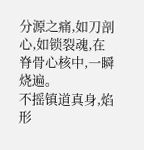分源之痛,如刀剖心,如锁裂魂,在脊骨心核中,一瞬烧遍。
不摇镇道真身,焰形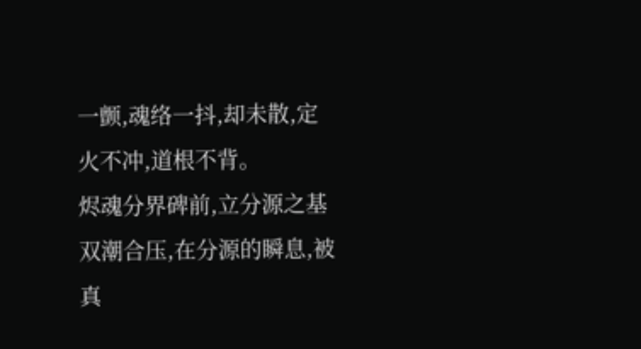一颤,魂络一抖,却未散,定火不冲,道根不背。
烬魂分界碑前,立分源之基
双潮合压,在分源的瞬息,被真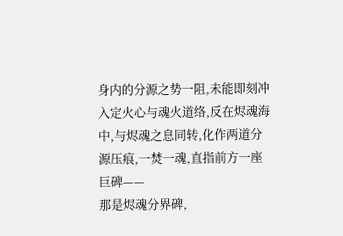身内的分源之势一阻,未能即刻冲入定火心与魂火道络,反在烬魂海中,与烬魂之息同转,化作两道分源压痕,一焚一魂,直指前方一座巨碑——
那是烬魂分界碑,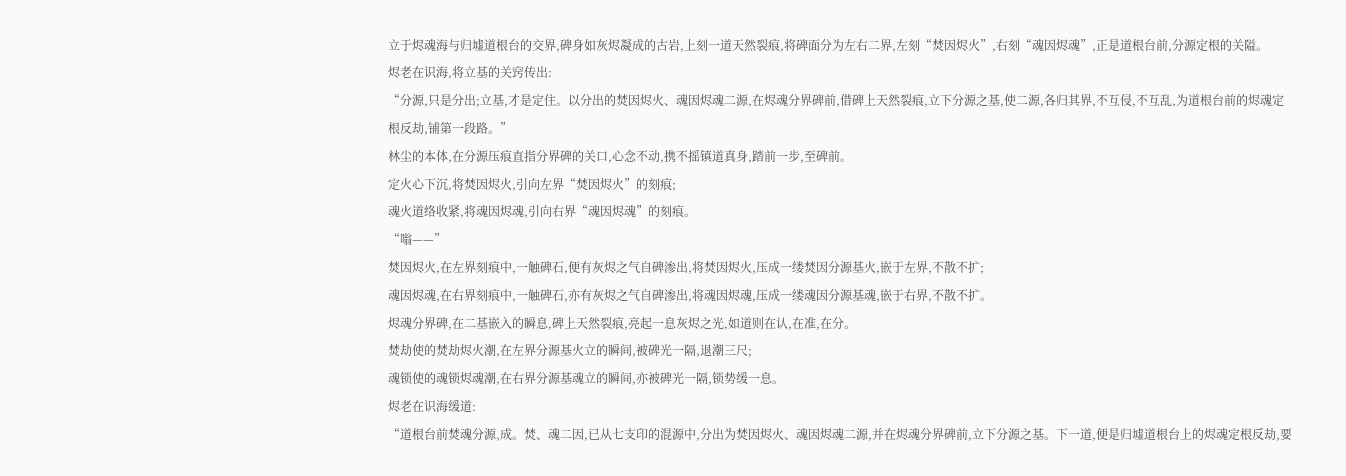立于烬魂海与归墟道根台的交界,碑身如灰烬凝成的古岩,上刻一道天然裂痕,将碑面分为左右二界,左刻“焚因烬火”,右刻“魂因烬魂”,正是道根台前,分源定根的关隘。
烬老在识海,将立基的关窍传出:
“分源,只是分出;立基,才是定住。以分出的焚因烬火、魂因烬魂二源,在烬魂分界碑前,借碑上天然裂痕,立下分源之基,使二源,各归其界,不互侵,不互乱,为道根台前的烬魂定根反劫,铺第一段路。”
林尘的本体,在分源压痕直指分界碑的关口,心念不动,携不摇镇道真身,踏前一步,至碑前。
定火心下沉,将焚因烬火,引向左界“焚因烬火”的刻痕;
魂火道络收紧,将魂因烬魂,引向右界“魂因烬魂”的刻痕。
“嗡——”
焚因烬火,在左界刻痕中,一触碑石,便有灰烬之气自碑渗出,将焚因烬火,压成一缕焚因分源基火,嵌于左界,不散不扩;
魂因烬魂,在右界刻痕中,一触碑石,亦有灰烬之气自碑渗出,将魂因烬魂,压成一缕魂因分源基魂,嵌于右界,不散不扩。
烬魂分界碑,在二基嵌入的瞬息,碑上天然裂痕,亮起一息灰烬之光,如道则在认,在准,在分。
焚劫使的焚劫烬火潮,在左界分源基火立的瞬间,被碑光一隔,退潮三尺;
魂锁使的魂锁烬魂潮,在右界分源基魂立的瞬间,亦被碑光一隔,锁势缓一息。
烬老在识海缓道:
“道根台前焚魂分源,成。焚、魂二因,已从七支印的混源中,分出为焚因烬火、魂因烬魂二源,并在烬魂分界碑前,立下分源之基。下一道,便是归墟道根台上的烬魂定根反劫,要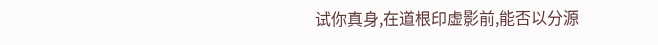试你真身,在道根印虚影前,能否以分源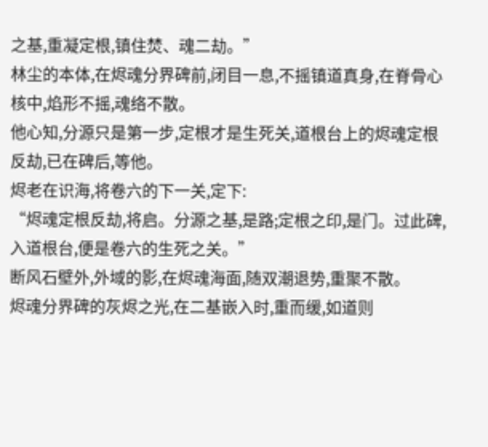之基,重凝定根,镇住焚、魂二劫。”
林尘的本体,在烬魂分界碑前,闭目一息,不摇镇道真身,在脊骨心核中,焰形不摇,魂络不散。
他心知,分源只是第一步,定根才是生死关,道根台上的烬魂定根反劫,已在碑后,等他。
烬老在识海,将卷六的下一关,定下:
“烬魂定根反劫,将启。分源之基,是路;定根之印,是门。过此碑,入道根台,便是卷六的生死之关。”
断风石壁外,外域的影,在烬魂海面,随双潮退势,重聚不散。
烬魂分界碑的灰烬之光,在二基嵌入时,重而缓,如道则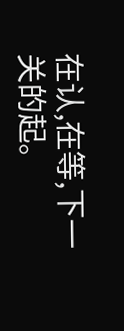在认,在等,下一关的起。